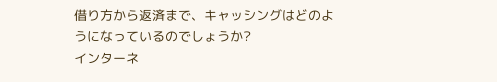借り方から返済まで、キャッシングはどのようになっているのでしょうか?
インターネ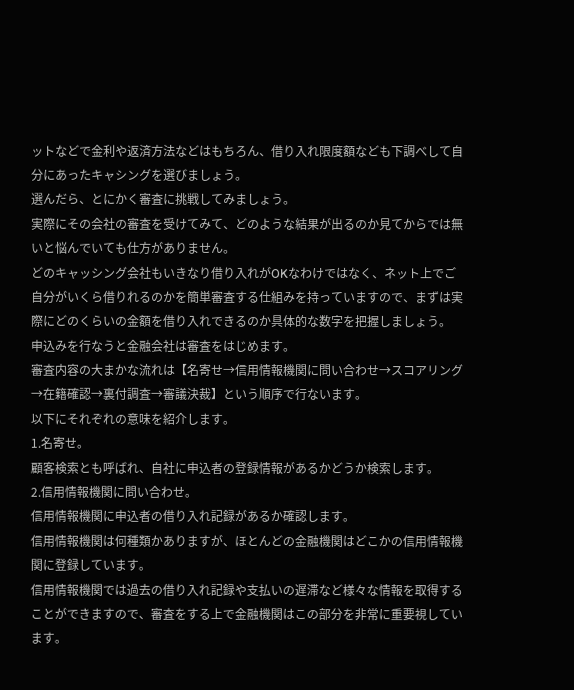ットなどで金利や返済方法などはもちろん、借り入れ限度額なども下調べして自分にあったキャシングを選びましょう。
選んだら、とにかく審査に挑戦してみましょう。
実際にその会社の審査を受けてみて、どのような結果が出るのか見てからでは無いと悩んでいても仕方がありません。
どのキャッシング会社もいきなり借り入れがOKなわけではなく、ネット上でご自分がいくら借りれるのかを簡単審査する仕組みを持っていますので、まずは実際にどのくらいの金額を借り入れできるのか具体的な数字を把握しましょう。
申込みを行なうと金融会社は審査をはじめます。
審査内容の大まかな流れは【名寄せ→信用情報機関に問い合わせ→スコアリング→在籍確認→裏付調査→審議決裁】という順序で行ないます。
以下にそれぞれの意味を紹介します。
1.名寄せ。
顧客検索とも呼ばれ、自社に申込者の登録情報があるかどうか検索します。
2.信用情報機関に問い合わせ。
信用情報機関に申込者の借り入れ記録があるか確認します。
信用情報機関は何種類かありますが、ほとんどの金融機関はどこかの信用情報機関に登録しています。
信用情報機関では過去の借り入れ記録や支払いの遅滞など様々な情報を取得することができますので、審査をする上で金融機関はこの部分を非常に重要視しています。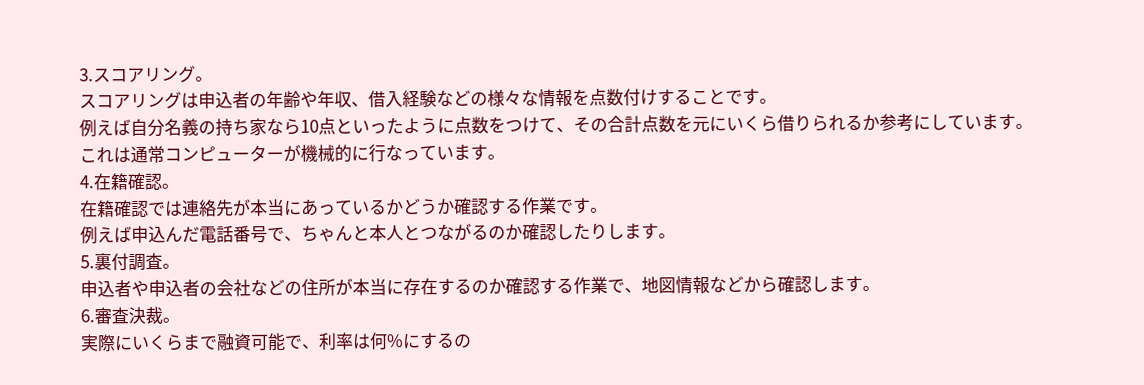3.スコアリング。
スコアリングは申込者の年齢や年収、借入経験などの様々な情報を点数付けすることです。
例えば自分名義の持ち家なら10点といったように点数をつけて、その合計点数を元にいくら借りられるか参考にしています。
これは通常コンピューターが機械的に行なっています。
4.在籍確認。
在籍確認では連絡先が本当にあっているかどうか確認する作業です。
例えば申込んだ電話番号で、ちゃんと本人とつながるのか確認したりします。
5.裏付調査。
申込者や申込者の会社などの住所が本当に存在するのか確認する作業で、地図情報などから確認します。
6.審査決裁。
実際にいくらまで融資可能で、利率は何%にするの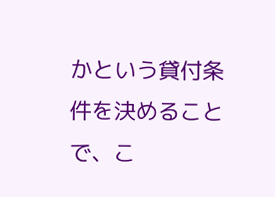かという貸付条件を決めることで、こ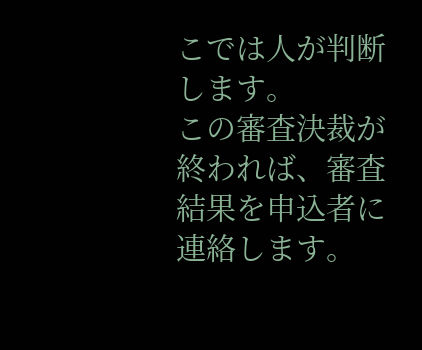こでは人が判断します。
この審査決裁が終われば、審査結果を申込者に連絡します。